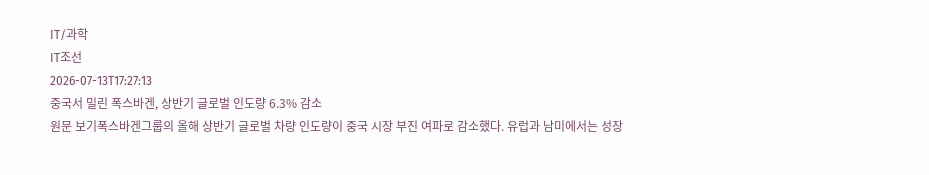IT/과학
IT조선
2026-07-13T17:27:13
중국서 밀린 폭스바겐, 상반기 글로벌 인도량 6.3% 감소
원문 보기폭스바겐그룹의 올해 상반기 글로벌 차량 인도량이 중국 시장 부진 여파로 감소했다. 유럽과 남미에서는 성장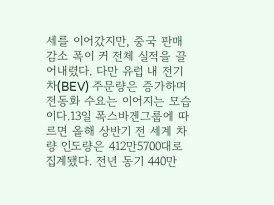세를 이어갔지만, 중국 판매 감소 폭이 커 전체 실적을 끌어내렸다. 다만 유럽 내 전기차(BEV) 주문량은 증가하며 전동화 수요는 이어지는 모습이다.13일 폭스바겐그룹에 따르면 올해 상반기 전 세계 차량 인도량은 412만5700대로 집계됐다. 전년 동기 440만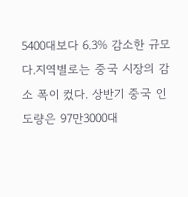5400대보다 6.3% 감소한 규모다.지역별로는 중국 시장의 감소 폭이 컸다. 상반기 중국 인도량은 97만3000대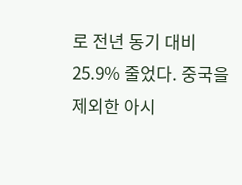로 전년 동기 대비 25.9% 줄었다. 중국을 제외한 아시